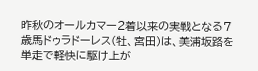昨秋のオールカマー2着以来の実戦となる7歳馬ドゥラドーレス(牡、宮田)は、美浦坂路を単走で軽快に駆け上が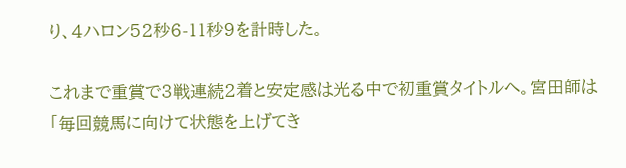り、4ハロン52秒6-11秒9を計時した。

これまで重賞で3戦連続2着と安定感は光る中で初重賞タイトルへ。宮田師は「毎回競馬に向けて状態を上げてき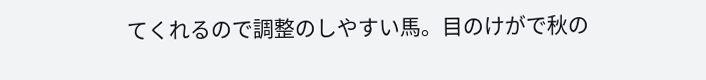てくれるので調整のしやすい馬。目のけがで秋の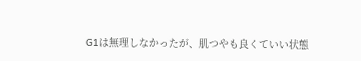G1は無理しなかったが、肌つやも良くていい状態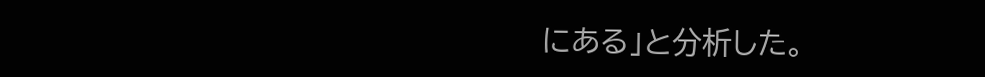にある」と分析した。